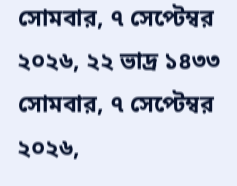সোমবার, ৭ সেপ্টেম্বর ২০২৬, ২২ ভাদ্র ১৪৩৩
সোমবার, ৭ সেপ্টেম্বর ২০২৬,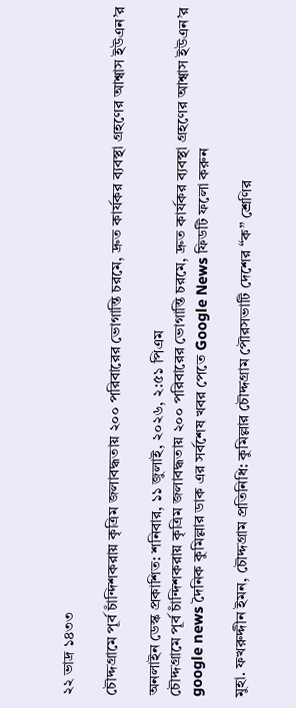২২ ভাদ্র ১৪৩৩

চৌদ্দগ্রামে পূর্ব চাঁন্দিশকরায় কৃত্রিম জলাবদ্ধতায় ২০০ পরিবারের ভোগান্তি চরমে, দ্রুত কার্যকর ব্যবস্থা গ্রহণের আশ্বাস ইউএন’র

অনলাইন ডেস্ক প্রকাশিত: শনিবার, ১১ জুলাই, ২০২৬, ২:৫১ পিএম
চৌদ্দগ্রামে পূর্ব চাঁন্দিশকরায় কৃত্রিম জলাবদ্ধতায় ২০০ পরিবারের ভোগান্তি চরমে, দ্রুত কার্যকর ব্যবস্থা গ্রহণের আশ্বাস ইউএন’র
google news দৈনিক কুমিল্লার ডাক এর সর্বশেষ খবর পেতে Google News ফিডটি ফলো করুন

মুহা. ফখরুদ্দীন ইমন, চৌদ্দগ্রাম প্রতিনিধি: কুমিল্লার চৌদ্দগ্রাম পৌরসভাটি দেশের “ক” শ্রেণির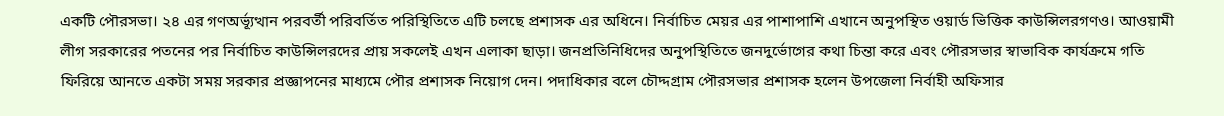একটি পৌরসভা। ২৪ এর গণঅর্ভ্যূত্থান পরবর্তী পরিবর্তিত পরিস্থিতিতে এটি চলছে প্রশাসক এর অধিনে। নির্বাচিত মেয়র এর পাশাপাশি এখানে অনুপস্থিত ওয়ার্ড ভিত্তিক কাউন্সিলরগণও। আওয়ামী লীগ সরকারের পতনের পর নির্বাচিত কাউন্সিলরদের প্রায় সকলেই এখন এলাকা ছাড়া। জনপ্রতিনিধিদের অনুপস্থিতিতে জনদুর্ভোগের কথা চিন্তা করে এবং পৌরসভার স্বাভাবিক কার্যক্রমে গতি ফিরিয়ে আনতে একটা সময় সরকার প্রজ্ঞাপনের মাধ্যমে পৌর প্রশাসক নিয়োগ দেন। পদাধিকার বলে চৌদ্দগ্রাম পৌরসভার প্রশাসক হলেন উপজেলা নির্বাহী অফিসার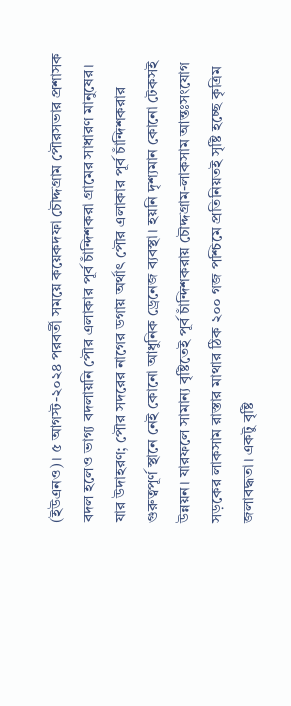(ইউএনও)। ৫ আগস্ট-২০২৪ পরবর্তী সময়ে কয়েকদফা চৌদ্দগ্রাম পৌরসভার প্রশাসক বদল হলেও ভাগ্য বদলায়নি পৌর এলাকার পূর্ব চাঁন্দিশকরা গ্রামের সাধারণ মানুষের। যার উদাহরণ; পৌর সদরের নাগের ডগায় অর্থাৎ পৌর এলাকার পূর্ব চাঁন্দিশকরার গুরুত্বপূর্ণ স্থানে নেই কোনো আধুনিক ড্রেনেজ ব্যবস্থা। হয়নি দৃশ্যমান কোনো টেকসই উন্নয়ন। যারফলে সামান্য বৃষ্টিতেই পূর্ব চাঁন্দিশকরায় চৌদ্দগ্রাম-লাকসাম আন্তঃসংযোগ সড়কের লাকসাম রাস্তার মাথার ঠিক ২০০ গজ পশ্চিমে প্রতিনিয়তই সৃষ্টি হচ্ছে কৃত্রিম জলাবদ্ধতা। একটু বৃষ্টি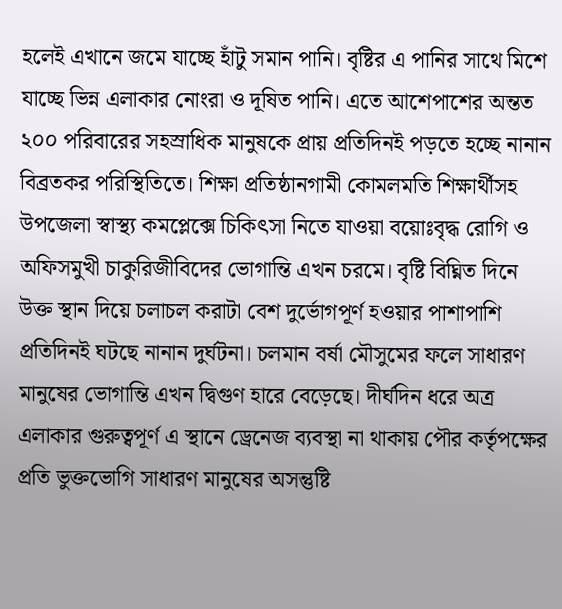হলেই এখানে জমে যাচ্ছে হাঁটু সমান পানি। বৃষ্টির এ পানির সাথে মিশে যাচ্ছে ভিন্ন এলাকার নোংরা ও দূষিত পানি। এতে আশেপাশের অন্তত ২০০ পরিবারের সহস্রাধিক মানুষকে প্রায় প্রতিদিনই পড়তে হচ্ছে নানান বিব্রতকর পরিস্থিতিতে। শিক্ষা প্রতিষ্ঠানগামী কোমলমতি শিক্ষার্থীসহ উপজেলা স্বাস্থ্য কমপ্লেক্সে চিকিৎসা নিতে যাওয়া বয়োঃবৃদ্ধ রোগি ও অফিসমুখী চাকুরিজীবিদের ভোগান্তি এখন চরমে। বৃষ্টি বিঘ্নিত দিনে উক্ত স্থান দিয়ে চলাচল করাটা বেশ দুর্ভোগপূর্ণ হওয়ার পাশাপাশি প্রতিদিনই ঘটছে নানান দুর্ঘটনা। চলমান বর্ষা মৌসুমের ফলে সাধারণ মানুষের ভোগান্তি এখন দ্বিগুণ হারে বেড়েছে। দীর্ঘদিন ধরে অত্র এলাকার গুরুত্বপূর্ণ এ স্থানে ড্রেনেজ ব্যবস্থা না থাকায় পৌর কর্তৃপক্ষের প্রতি ভুক্তভোগি সাধারণ মানুষের অসন্তুষ্টি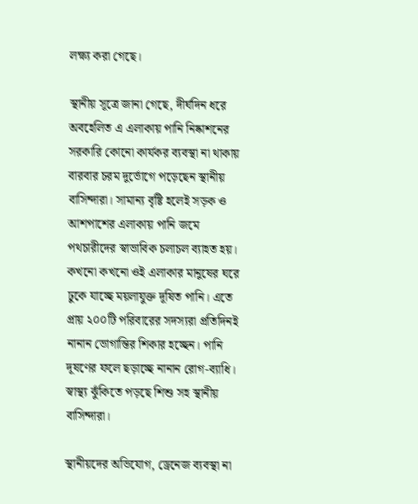লক্ষ্য করা গেছে।

স্থানীয় সূত্রে জানা গেছে, দীর্ঘদিন ধরে অবহেলিত এ এলাকায় পানি নিষ্কাশনের সরকারি কোনো কার্যকর ব্যবস্থা না থাকায় বারবার চরম দুর্ভোগে পড়েছেন স্থানীয় বাসিন্দারা। সামান্য বৃষ্টি হলেই সড়ক ও আশপাশের এলাকায় পানি জমে পথচারীদের স্বাভাবিক চলাচল ব্যাহত হয়। কখনো কখনো ওই এলাকার মানুষের ঘরে ঢুকে যাচ্ছে ময়লাযুক্ত দূষিত পানি। এতে প্রায় ২০০টি পরিবারের সদস্যরা প্রতিদিনই নানান ভোগান্তির শিকার হচ্ছেন। পানি দূষণের ফলে ছড়াচ্ছে নানান রোগ-ব্যাধি। স্বাস্থ্য ঝুঁকিতে পড়ছে শিশু সহ স্থানীয় বাসিন্দারা।

স্থানীয়দের অভিযোগ, ড্রেনেজ ব্যবস্থা না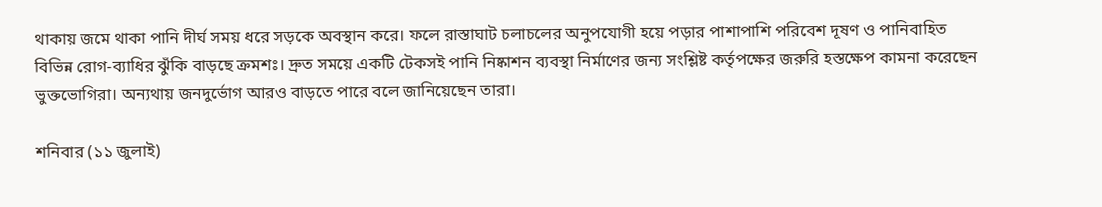থাকায় জমে থাকা পানি দীর্ঘ সময় ধরে সড়কে অবস্থান করে। ফলে রাস্তাঘাট চলাচলের অনুপযোগী হয়ে পড়ার পাশাপাশি পরিবেশ দূষণ ও পানিবাহিত বিভিন্ন রোগ-ব্যাধির ঝুঁকি বাড়ছে ক্রমশঃ। দ্রুত সময়ে একটি টেকসই পানি নিষ্কাশন ব্যবস্থা নির্মাণের জন্য সংশ্লিষ্ট কর্তৃপক্ষের জরুরি হস্তক্ষেপ কামনা করেছেন ভুক্তভোগিরা। অন্যথায় জনদুর্ভোগ আরও বাড়তে পারে বলে জানিয়েছেন তারা।

শনিবার (১১ জুলাই)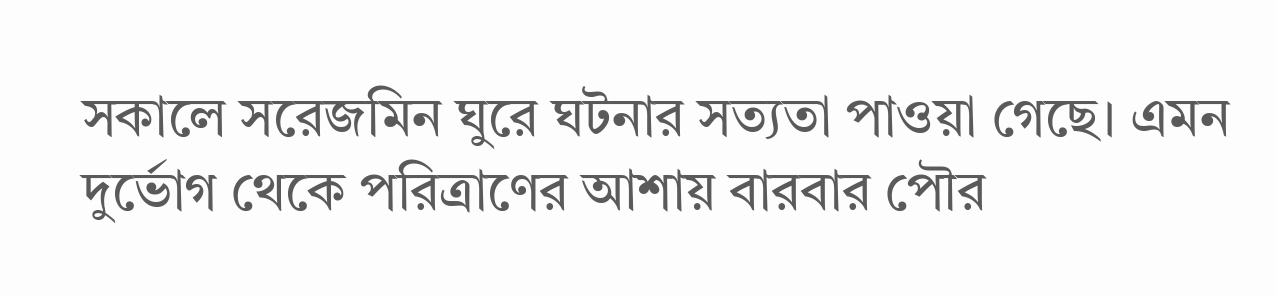সকালে সরেজমিন ঘুরে ঘটনার সত্যতা পাওয়া গেছে। এমন দুর্ভোগ থেকে পরিত্রাণের আশায় বারবার পৌর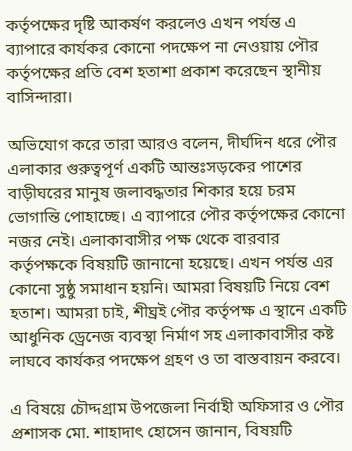কর্তৃপক্ষের দৃষ্টি আকর্ষণ করলেও এখন পর্যন্ত এ ব্যাপারে কার্যকর কোনো পদক্ষেপ না নেওয়ায় পৌর কর্তৃপক্ষের প্রতি বেশ হতাশা প্রকাশ করেছেন স্থানীয় বাসিন্দারা।

অভিযোগ করে তারা আরও বলেন, দীর্ঘদিন ধরে পৌর এলাকার গুরুত্বপূর্ণ একটি আন্তঃসড়কের পাশের বাড়ীঘরের মানুষ জলাবদ্ধতার শিকার হয়ে চরম ভোগান্তি পোহাচ্ছে। এ ব্যাপারে পৌর কর্তৃপক্ষের কোনো নজর নেই। এলাকাবাসীর পক্ষ থেকে বারবার কর্তৃপক্ষকে বিষয়টি জানানো হয়েছে। এখন পর্যন্ত এর কোনো সুষ্ঠু সমাধান হয়নি। আমরা বিষয়টি নিয়ে বেশ হতাশ। আমরা চাই, শীঘ্রই পৌর কর্তৃপক্ষ এ স্থানে একটি আধুনিক ড্রেনেজ ব্যবস্থা নির্মাণ সহ এলাকাবাসীর কষ্ট লাঘবে কার্যকর পদক্ষেপ গ্রহণ ও তা বাস্তবায়ন করবে।

এ বিষয়ে চৌদ্দগ্রাম উপজেলা নির্বাহী অফিসার ও পৌর প্রশাসক মো. শাহাদাৎ হোসেন জানান, বিষয়টি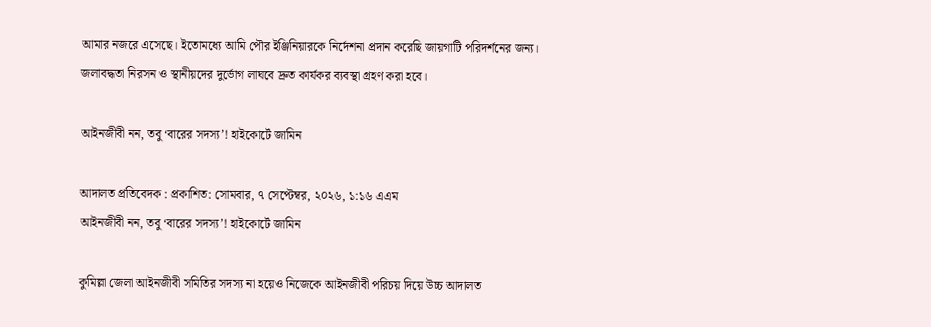আমার নজরে এসেছে। ইতোমধ্যে আমি পৌর ইঞ্জিনিয়ারকে নির্দেশনা প্রদান করেছি জায়গাটি পরিদর্শনের জন্য। জলাবদ্ধতা নিরসন ও স্থানীয়দের দুর্ভোগ লাঘবে দ্রুত কার্যকর ব্যবস্থা গ্রহণ করা হবে।

আইনজীবী নন, তবু ‘বারের সদস্য’! হাইকোর্টে জামিন

আদালত প্রতিবেদক : প্রকাশিত: সোমবার, ৭ সেপ্টেম্বর, ২০২৬, ১:১৬ এএম
আইনজীবী নন, তবু ‘বারের সদস্য’! হাইকোর্টে জামিন

কুমিল্লা জেলা আইনজীবী সমিতির সদস্য না হয়েও নিজেকে আইনজীবী পরিচয় দিয়ে উচ্চ আদালত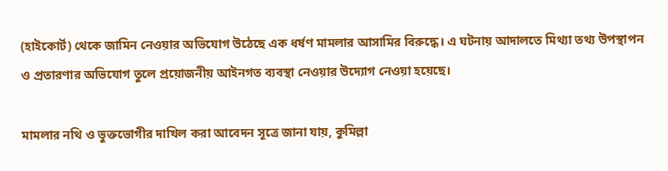(হাইকোর্ট) থেকে জামিন নেওয়ার অভিযোগ উঠেছে এক ধর্ষণ মামলার আসামির বিরুদ্ধে। এ ঘটনায় আদালতে মিথ্যা তথ্য উপস্থাপন ও প্রতারণার অভিযোগ তুলে প্রয়োজনীয় আইনগত ব্যবস্থা নেওয়ার উদ্যোগ নেওয়া হয়েছে।

মামলার নথি ও ভুক্তভোগীর দাখিল করা আবেদন সূত্রে জানা যায়, কুমিল্লা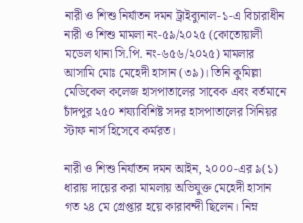নারী ও শিশু নির্যাতন দমন ট্রাইব্যুনাল-১-এ বিচারাধীন নারী ও শিশু মামলা নং-৫৯/২০২৫ (কোতোয়ালী মডেল থানা সি.পি. নং-৬৫৬/২০২৫) মামলার আসামি মোঃ মেহেদী হাসান (৩৯)। তিনি কুমিল্লা মেডিকেল কলেজ হাসপাতালের সাবেক এবং বর্তমানে চাঁদপুর ২৫০ শয্যাবিশিষ্ট সদর হাসপাতালের সিনিয়র স্টাফ নার্স হিসেবে কর্মরত।

নারী ও শিশু নির্যাতন দমন আইন, ২০০০-এর ৯(১) ধারায় দায়ের করা মামলায় অভিযুক্ত মেহেদী হাসান গত ২৪ মে গ্রেপ্তার হয়ে কারাবন্দী ছিলেন। নিম্ন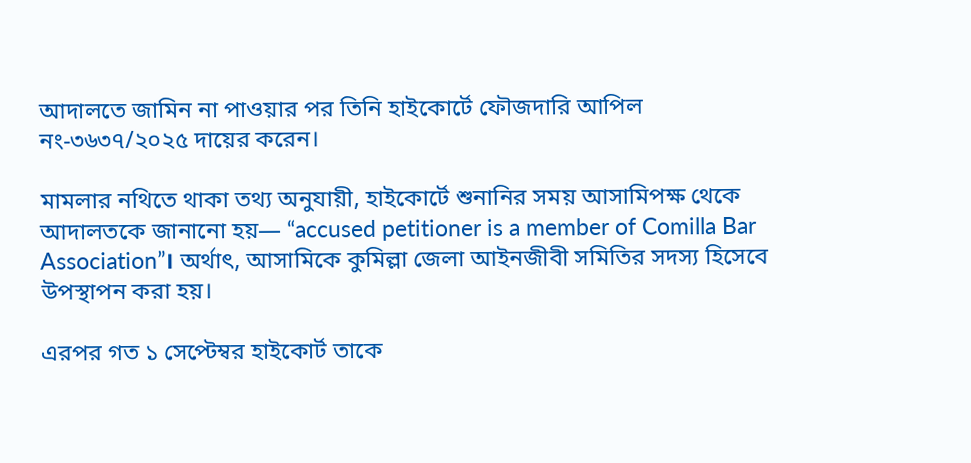আদালতে জামিন না পাওয়ার পর তিনি হাইকোর্টে ফৌজদারি আপিল নং-৩৬৩৭/২০২৫ দায়ের করেন।

মামলার নথিতে থাকা তথ্য অনুযায়ী, হাইকোর্টে শুনানির সময় আসামিপক্ষ থেকে আদালতকে জানানো হয়— “accused petitioner is a member of Comilla Bar Association”। অর্থাৎ, আসামিকে কুমিল্লা জেলা আইনজীবী সমিতির সদস্য হিসেবে উপস্থাপন করা হয়।

এরপর গত ১ সেপ্টেম্বর হাইকোর্ট তাকে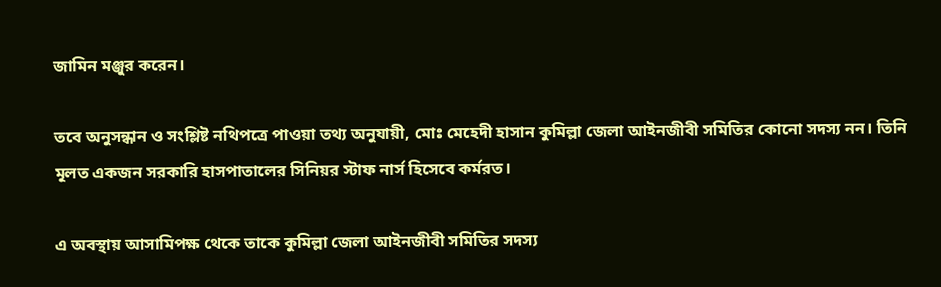জামিন মঞ্জুর করেন।

তবে অনুসন্ধান ও সংশ্লিষ্ট নথিপত্রে পাওয়া তথ্য অনুযায়ী, মোঃ মেহেদী হাসান কুমিল্লা জেলা আইনজীবী সমিতির কোনো সদস্য নন। তিনি মূলত একজন সরকারি হাসপাতালের সিনিয়র স্টাফ নার্স হিসেবে কর্মরত।

এ অবস্থায় আসামিপক্ষ থেকে তাকে কুমিল্লা জেলা আইনজীবী সমিতির সদস্য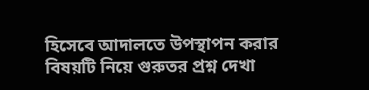হিসেবে আদালতে উপস্থাপন করার বিষয়টি নিয়ে গুরুতর প্রশ্ন দেখা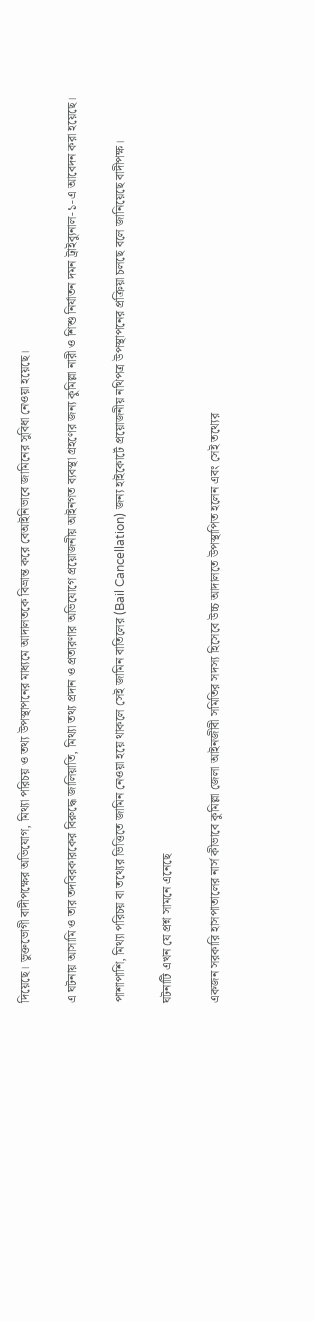দিয়েছে। ভুক্তভোগী বাদীপক্ষের অভিযোগ, মিথ্যা পরিচয় ও তথ্য উপস্থাপনের মাধ্যমে আদালতকে বিভ্রান্ত করে বেআইনিভাবে জামিনের সুবিধা নেওয়া হয়েছে।

এ ঘটনায় আসামি ও তার তদবিরকারকের বিরুদ্ধে জালিয়াতি, মিথ্যা তথ্য প্রদান ও প্রতারণার অভিযোগে প্রয়োজনীয় আইনগত ব্যবস্থা গ্রহণের জন্য কুমিল্লা নারী ও শিশু নির্যাতন দমন ট্রাইব্যুনাল-১-এ আবেদন করা হয়েছে।

পাশাপাশি, মিথ্যা পরিচয় বা তথ্যের ভিত্তিতে জামিন নেওয়া হয়ে থাকলে সেই জামিন বাতিলের (Bail Cancellation) জন্য হাইকোর্টে প্রয়োজনীয় নথিপত্র উপস্থাপনের প্রক্রিয়া চলছে বলে জানিয়েছে বাদীপক্ষ।

ঘটনাটি এখন যে প্রশ্ন সামনে এনেছে

একজন সরকারি হাসপাতালের নার্স কীভাবে কুমিল্লা জেলা আইনজীবী সমিতির সদস্য হিসেবে উচ্চ আদালতে উপস্থাপিত হলেন এবং সেই তথ্যের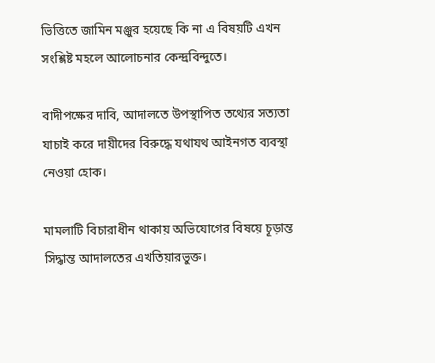ভিত্তিতে জামিন মঞ্জুর হয়েছে কি না এ বিষয়টি এখন সংশ্লিষ্ট মহলে আলোচনার কেন্দ্রবিন্দুতে।

বাদীপক্ষের দাবি, আদালতে উপস্থাপিত তথ্যের সত্যতা যাচাই করে দায়ীদের বিরুদ্ধে যথাযথ আইনগত ব্যবস্থা নেওয়া হোক।

মামলাটি বিচারাধীন থাকায় অভিযোগের বিষয়ে চূড়ান্ত সিদ্ধান্ত আদালতের এখতিয়ারভুক্ত।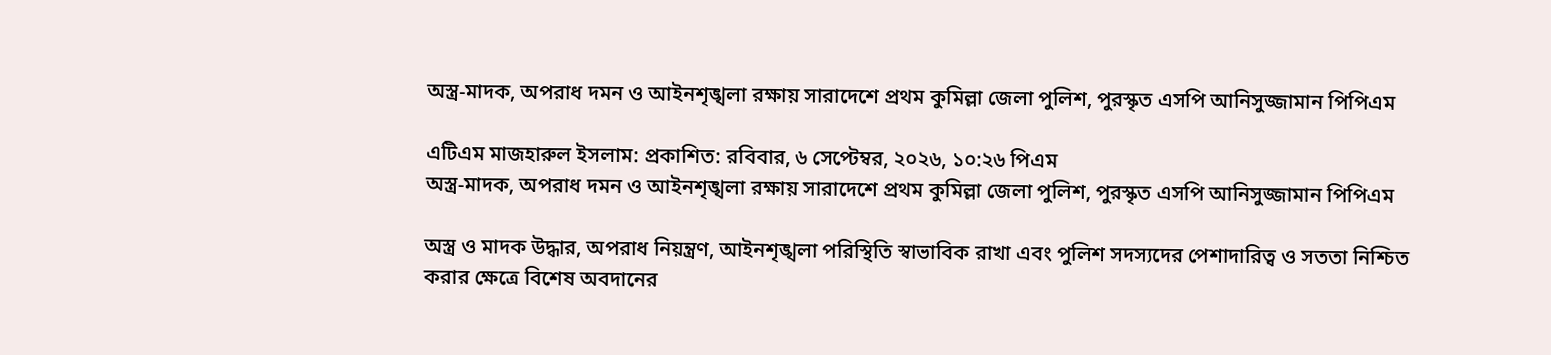অস্ত্র-মাদক, অপরাধ দমন ও আইনশৃঙ্খলা রক্ষায় সারাদেশে প্রথম কুমিল্লা জেলা পুলিশ, পুরস্কৃত এসপি আনিসুজ্জামান পিপিএম

এটিএম মাজহারুল ইসলাম: প্রকাশিত: রবিবার, ৬ সেপ্টেম্বর, ২০২৬, ১০:২৬ পিএম
অস্ত্র-মাদক, অপরাধ দমন ও আইনশৃঙ্খলা রক্ষায় সারাদেশে প্রথম কুমিল্লা জেলা পুলিশ, পুরস্কৃত এসপি আনিসুজ্জামান পিপিএম

অস্ত্র ও মাদক উদ্ধার, অপরাধ নিয়ন্ত্রণ, আইনশৃঙ্খলা পরিস্থিতি স্বাভাবিক রাখা এবং পুলিশ সদস্যদের পেশাদারিত্ব ও সততা নিশ্চিত করার ক্ষেত্রে বিশেষ অবদানের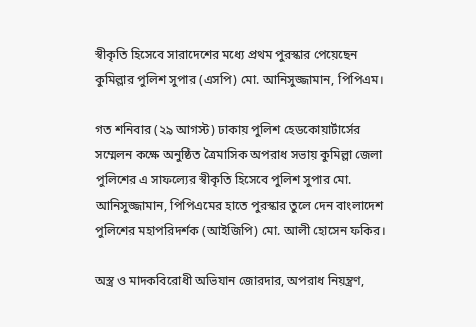স্বীকৃতি হিসেবে সারাদেশের মধ্যে প্রথম পুরস্কার পেয়েছেন কুমিল্লার পুলিশ সুপার (এসপি) মো. আনিসুজ্জামান, পিপিএম।

গত শনিবার (২৯ আগস্ট) ঢাকায় পুলিশ হেডকোয়ার্টার্সের সম্মেলন কক্ষে অনুষ্ঠিত ত্রৈমাসিক অপরাধ সভায় কুমিল্লা জেলা পুলিশের এ সাফল্যের স্বীকৃতি হিসেবে পুলিশ সুপার মো. আনিসুজ্জামান, পিপিএমের হাতে পুরস্কার তুলে দেন বাংলাদেশ পুলিশের মহাপরিদর্শক (আইজিপি) মো. আলী হোসেন ফকির।

অস্ত্র ও মাদকবিরোধী অভিযান জোরদার, অপরাধ নিয়ন্ত্রণ,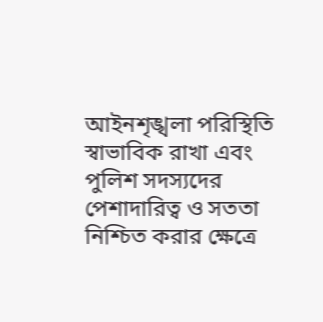আইনশৃঙ্খলা পরিস্থিতি স্বাভাবিক রাখা এবং পুলিশ সদস্যদের পেশাদারিত্ব ও সততা নিশ্চিত করার ক্ষেত্রে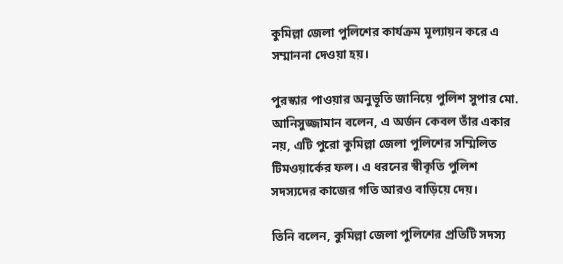কুমিল্লা জেলা পুলিশের কার্যক্রম মূল্যায়ন করে এ সম্মাননা দেওয়া হয়।

পুরস্কার পাওয়ার অনুভূতি জানিয়ে পুলিশ সুপার মো. আনিসুজ্জামান বলেন, এ অর্জন কেবল তাঁর একার নয়, এটি পুরো কুমিল্লা জেলা পুলিশের সম্মিলিত টিমওয়ার্কের ফল। এ ধরনের স্বীকৃতি পুলিশ সদস্যদের কাজের গতি আরও বাড়িয়ে দেয়।

তিনি বলেন, কুমিল্লা জেলা পুলিশের প্রতিটি সদস্য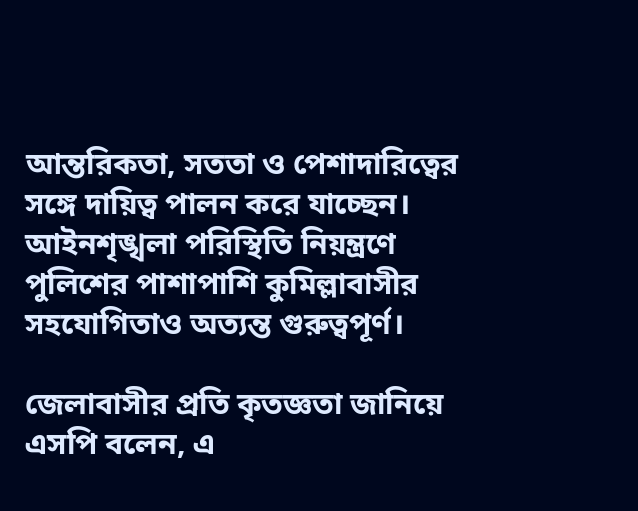আন্তরিকতা, সততা ও পেশাদারিত্বের সঙ্গে দায়িত্ব পালন করে যাচ্ছেন। আইনশৃঙ্খলা পরিস্থিতি নিয়ন্ত্রণে পুলিশের পাশাপাশি কুমিল্লাবাসীর সহযোগিতাও অত্যন্ত গুরুত্বপূর্ণ।

জেলাবাসীর প্রতি কৃতজ্ঞতা জানিয়ে এসপি বলেন, এ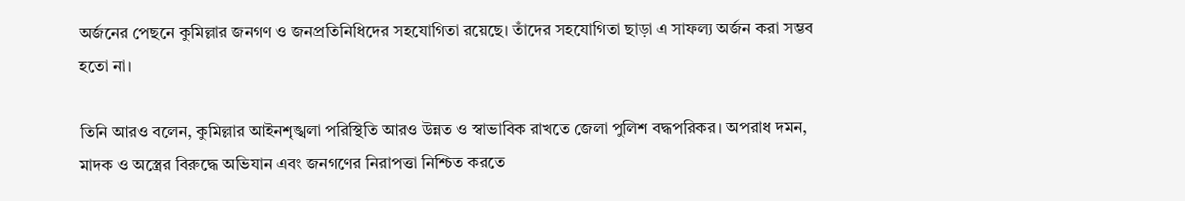অর্জনের পেছনে কুমিল্লার জনগণ ও জনপ্রতিনিধিদের সহযোগিতা রয়েছে। তাঁদের সহযোগিতা ছাড়া এ সাফল্য অর্জন করা সম্ভব হতো না।

তিনি আরও বলেন, কুমিল্লার আইনশৃঙ্খলা পরিস্থিতি আরও উন্নত ও স্বাভাবিক রাখতে জেলা পুলিশ বদ্ধপরিকর। অপরাধ দমন, মাদক ও অস্ত্রের বিরুদ্ধে অভিযান এবং জনগণের নিরাপত্তা নিশ্চিত করতে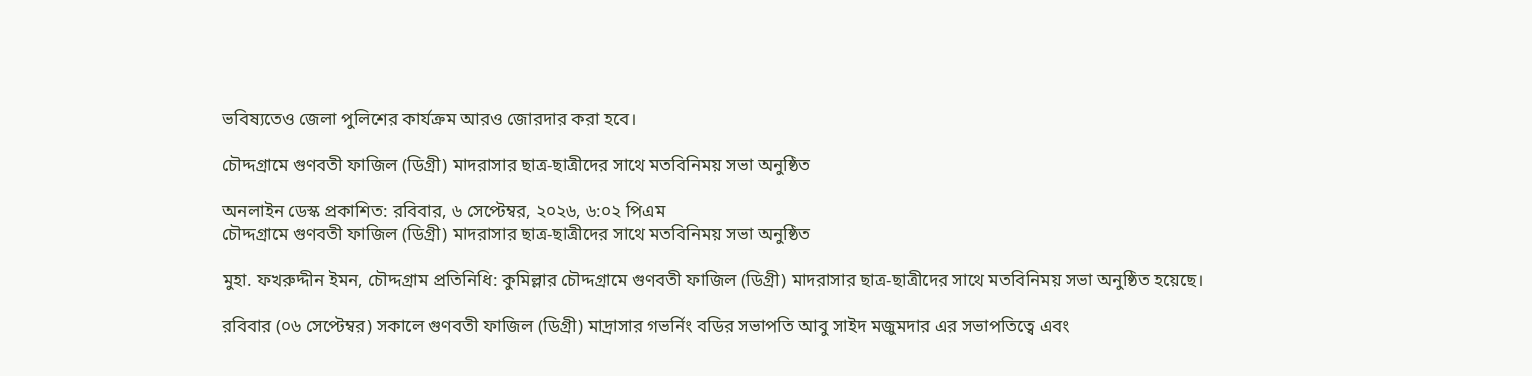ভবিষ্যতেও জেলা পুলিশের কার্যক্রম আরও জোরদার করা হবে।

চৌদ্দগ্রামে গুণবতী ফাজিল (ডিগ্রী) মাদরাসার ছাত্র-ছাত্রীদের সাথে মতবিনিময় সভা অনুষ্ঠিত

অনলাইন ডেস্ক প্রকাশিত: রবিবার, ৬ সেপ্টেম্বর, ২০২৬, ৬:০২ পিএম
চৌদ্দগ্রামে গুণবতী ফাজিল (ডিগ্রী) মাদরাসার ছাত্র-ছাত্রীদের সাথে মতবিনিময় সভা অনুষ্ঠিত

মুহা. ফখরুদ্দীন ইমন, চৌদ্দগ্রাম প্রতিনিধি: কুমিল্লার চৌদ্দগ্রামে গুণবতী ফাজিল (ডিগ্রী) মাদরাসার ছাত্র-ছাত্রীদের সাথে মতবিনিময় সভা অনুষ্ঠিত হয়েছে।

রবিবার (০৬ সেপ্টেম্বর) সকালে গুণবতী ফাজিল (ডিগ্রী) মাদ্রাসার গভর্নিং বডির সভাপতি আবু সাইদ মজুমদার এর সভাপতিত্বে এবং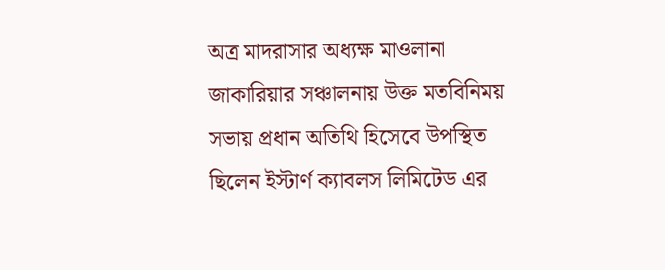অত্র মাদরাসার অধ্যক্ষ মাওলানা জাকারিয়ার সঞ্চালনায় উক্ত মতবিনিময় সভায় প্রধান অতিথি হিসেবে উপস্থিত ছিলেন ইস্টার্ণ ক্যাবলস লিমিটেড এর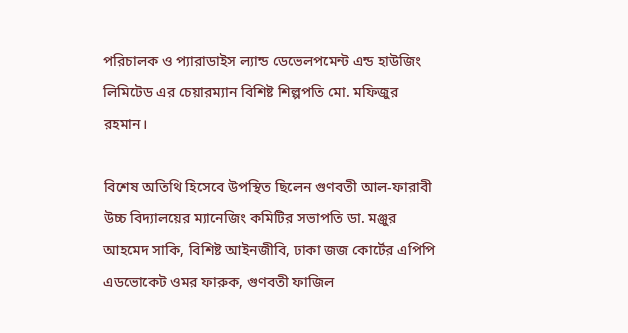পরিচালক ও প্যারাডাইস ল্যান্ড ডেভেলপমেন্ট এন্ড হাউজিং লিমিটেড এর চেয়ারম্যান বিশিষ্ট শিল্পপতি মো. মফিজুর রহমান।

বিশেষ অতিথি হিসেবে উপস্থিত ছিলেন গুণবতী আল-ফারাবী উচ্চ বিদ্যালয়ের ম্যানেজিং কমিটির সভাপতি ডা. মঞ্জুর আহমেদ সাকি, বিশিষ্ট আইনজীবি, ঢাকা জজ কোর্টের এপিপি এডভোকেট ওমর ফারুক, গুণবতী ফাজিল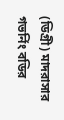(ডিগ্রী) মাদরাসার গভর্নিং বডির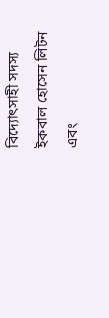বিদ্যোৎসাহী সদস্য ইকবাল হোসেন লিটন এবং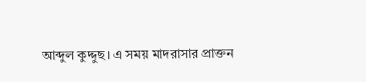আব্দুল কুদ্দুছ। এ সময় মাদরাসার প্রাক্তন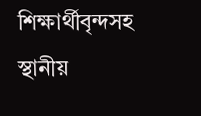শিক্ষার্থীবৃন্দসহ স্থানীয়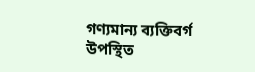গণ্যমান্য ব্যক্তিবর্গ উপস্থিত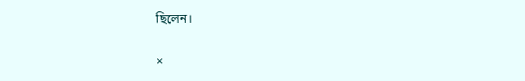ছিলেন।

×